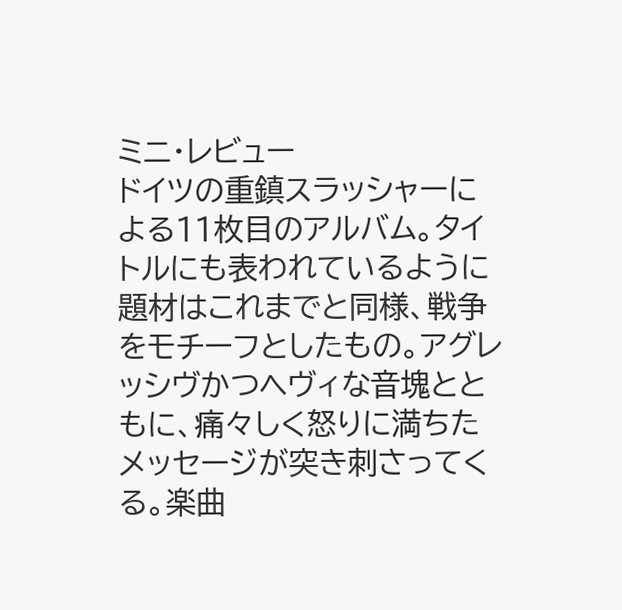ミニ・レビュー
ドイツの重鎮スラッシャーによる11枚目のアルバム。タイトルにも表われているように題材はこれまでと同様、戦争をモチーフとしたもの。アグレッシヴかつヘヴィな音塊とともに、痛々しく怒りに満ちたメッセージが突き刺さってくる。楽曲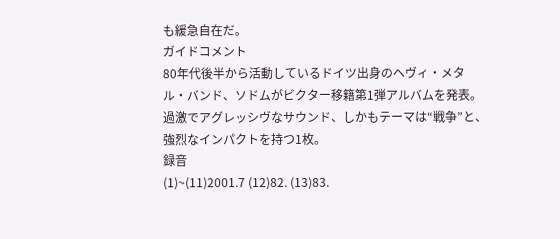も緩急自在だ。
ガイドコメント
80年代後半から活動しているドイツ出身のヘヴィ・メタル・バンド、ソドムがビクター移籍第1弾アルバムを発表。過激でアグレッシヴなサウンド、しかもテーマは“戦争”と、強烈なインパクトを持つ1枚。
録音
(1)~(11)2001.7 (12)82. (13)83.